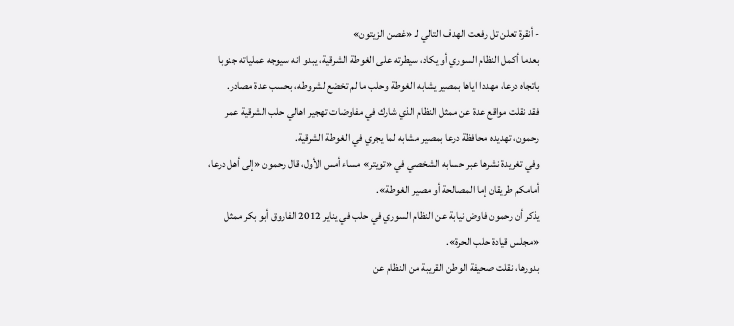- أنقرة تعلن تل رفعت الهدف التالي لـ «غصن الزيتون»
بعدما أكمل النظام السوري أو يكاد، سيطرته على الغوطة الشرقية، يبدو انه سيوجه عملياته جنوبا باتجاه درعا، مهددا اياها بمصير يشابه الغوطة وحلب ما لم تخضع لشروطه، بحسب عدة مصادر.
فقد نقلت مواقع عدة عن ممثل النظام الذي شارك في مفاوضات تهجير اهالي حلب الشرقية عمر رحمون، تهديده محافظة درعا بمصير مشابه لما يجري في الغوطة الشرقية.
وفي تغريدة نشرها عبر حسابه الشخصي في «تويتر» مساء أمس الأول، قال رحمون «إلى أهل درعا، أمامكم طريقان إما المصالحة أو مصير الغوطة».
يذكر أن رحمون فاوض نيابة عن النظام السوري في حلب في يناير 2012 الفاروق أبو بكر ممثل «مجلس قيادة حلب الحرة».
بدورها، نقلت صحيفة الوطن القريبة من النظام عن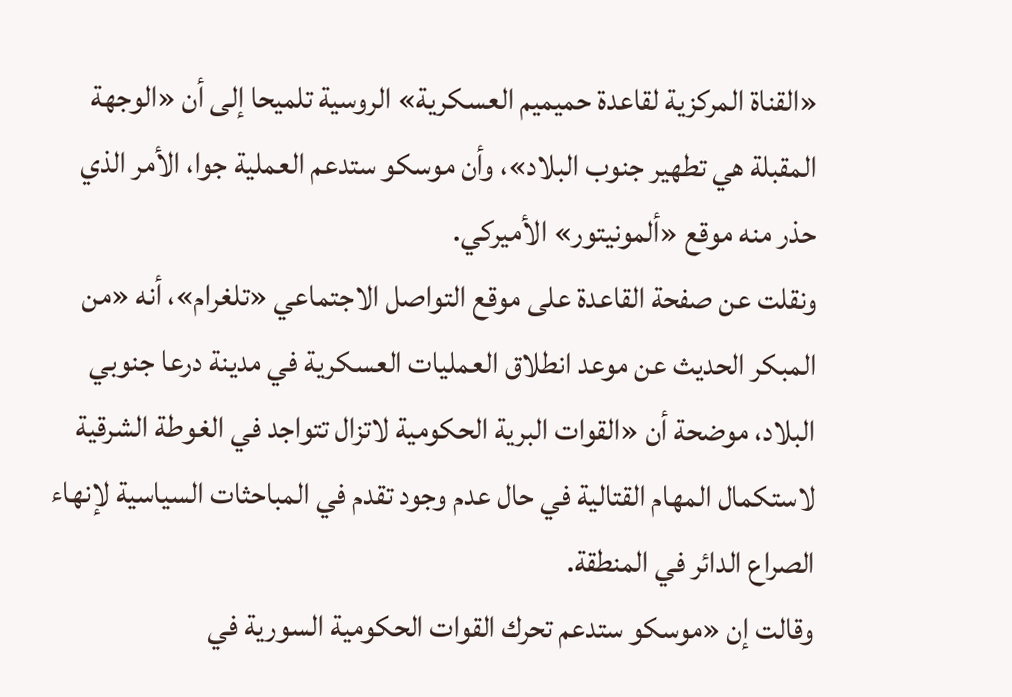«القناة المركزية لقاعدة حميميم العسكرية» الروسية تلميحا إلى أن «الوجهة المقبلة هي تطهير جنوب البلاد»، وأن موسكو ستدعم العملية جوا، الأمر الذي حذر منه موقع «ألمونيتور» الأميركي.
ونقلت عن صفحة القاعدة على موقع التواصل الاجتماعي «تلغرام»، أنه «من المبكر الحديث عن موعد انطلاق العمليات العسكرية في مدينة درعا جنوبي البلاد، موضحة أن «القوات البرية الحكومية لاتزال تتواجد في الغوطة الشرقية لاستكمال المهام القتالية في حال عدم وجود تقدم في المباحثات السياسية لإنهاء الصراع الدائر في المنطقة.
وقالت إن «موسكو ستدعم تحرك القوات الحكومية السورية في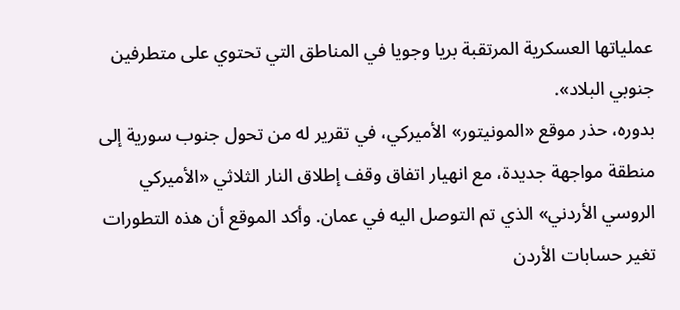عملياتها العسكرية المرتقبة بريا وجويا في المناطق التي تحتوي على متطرفين جنوبي البلاد».
بدوره، حذر موقع «المونيتور» الأميركي، في تقرير له من تحول جنوب سورية إلى منطقة مواجهة جديدة، مع انهيار اتفاق وقف إطلاق النار الثلاثي «الأميركي الروسي الأردني» الذي تم التوصل اليه في عمان. وأكد الموقع أن هذه التطورات تغير حسابات الأردن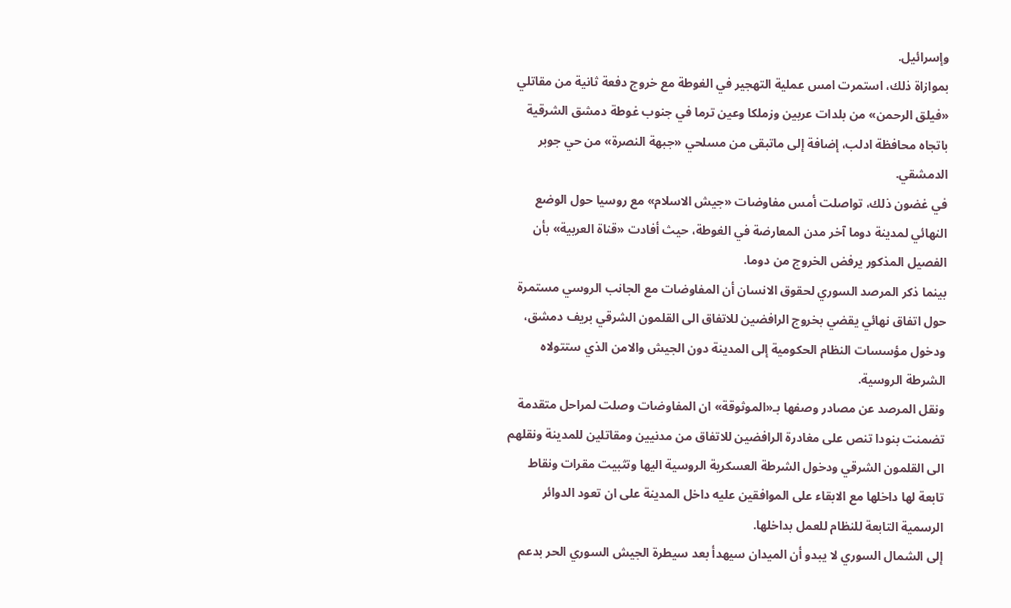وإسرائيل.
بموازاة ذلك، استمرت امس عملية التهجير في الغوطة مع خروج دفعة ثانية من مقاتلي «فيلق الرحمن» من بلدات عربين وزملكا وعين ترما في جنوب غوطة دمشق الشرقية باتجاه محافظة ادلب، إضافة إلى ماتبقى من مسلحي «جبهة النصرة» من حي جوبر الدمشقي.
في غضون ذلك، تواصلت أمس مفاوضات «جيش الاسلام» مع روسيا حول الوضع النهائي لمدينة دوما آخر مدن المعارضة في الغوطة، حيث أفادت «قناة العربية» بأن الفصيل المذكور يرفض الخروج من دوما.
بينما ذكر المرصد السوري لحقوق الانسان أن المفاوضات مع الجانب الروسي مستمرة حول اتفاق نهائي يقضي بخروج الرافضين للاتفاق الى القلمون الشرقي بريف دمشق، ودخول مؤسسات النظام الحكومية إلى المدينة دون الجيش والامن الذي ستتولاه الشرطة الروسية.
ونقل المرصد عن مصادر وصفها بـ«الموثوقة» ان المفاوضات وصلت لمراحل متقدمة تضمنت بنودا تنص على مغادرة الرافضين للاتفاق من مدنيين ومقاتلين للمدينة ونقلهم الى القلمون الشرقي ودخول الشرطة العسكرية الروسية اليها وتثبيت مقرات ونقاط تابعة لها داخلها مع الابقاء على الموافقين عليه داخل المدينة على ان تعود الدوائر الرسمية التابعة للنظام للعمل بداخلها.
إلى الشمال السوري لا يبدو أن الميدان سيهدأ بعد سيطرة الجيش السوري الحر بدعم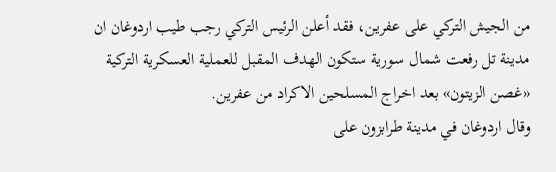من الجيش التركي على عفرين، فقد أعلن الرئيس التركي رجب طيب اردوغان ان مدينة تل رفعت شمال سورية ستكون الهدف المقبل للعملية العسكرية التركية «غصن الزيتون» بعد اخراج المسلحين الاكراد من عفرين.
وقال اردوغان في مدينة طرابزون على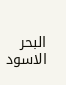البحر الاسود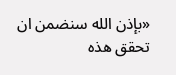«بإذن الله سنضمن ان تحقق هذه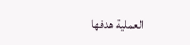العملية هدفها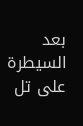بعد السيطرة على تل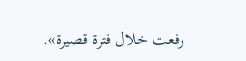رفعت خلال فترة قصيرة».